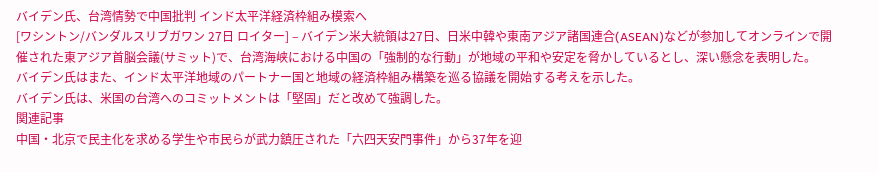バイデン氏、台湾情勢で中国批判 インド太平洋経済枠組み模索へ
[ワシントン/バンダルスリブガワン 27日 ロイター] – バイデン米大統領は27日、日米中韓や東南アジア諸国連合(ASEAN)などが参加してオンラインで開催された東アジア首脳会議(サミット)で、台湾海峡における中国の「強制的な行動」が地域の平和や安定を脅かしているとし、深い懸念を表明した。
バイデン氏はまた、インド太平洋地域のパートナー国と地域の経済枠組み構築を巡る協議を開始する考えを示した。
バイデン氏は、米国の台湾へのコミットメントは「堅固」だと改めて強調した。
関連記事
中国・北京で民主化を求める学生や市民らが武力鎮圧された「六四天安門事件」から37年を迎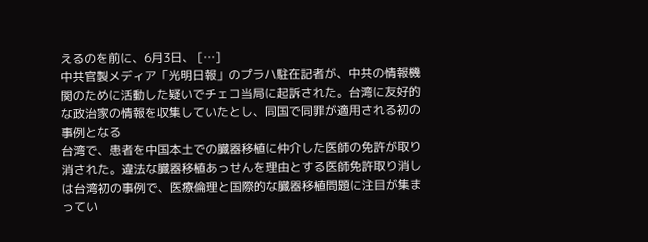えるのを前に、6月3日、 […]
中共官製メディア「光明日報」のプラハ駐在記者が、中共の情報機関のために活動した疑いでチェコ当局に起訴された。台湾に友好的な政治家の情報を収集していたとし、同国で同罪が適用される初の事例となる
台湾で、患者を中国本土での臓器移植に仲介した医師の免許が取り消された。違法な臓器移植あっせんを理由とする医師免許取り消しは台湾初の事例で、医療倫理と国際的な臓器移植問題に注目が集まってい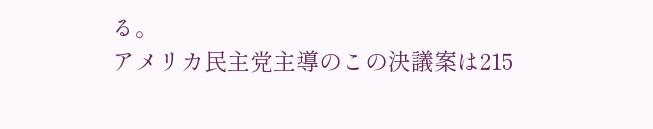る。
アメリカ民主党主導のこの決議案は215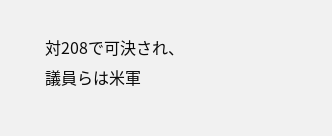対208で可決され、議員らは米軍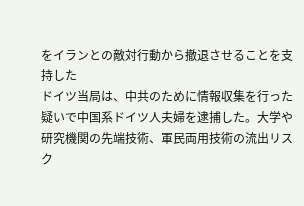をイランとの敵対行動から撤退させることを支持した
ドイツ当局は、中共のために情報収集を行った疑いで中国系ドイツ人夫婦を逮捕した。大学や研究機関の先端技術、軍民両用技術の流出リスク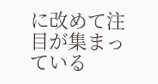に改めて注目が集まっている